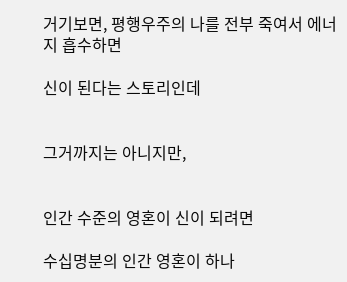거기보면, 평행우주의 나를 전부 죽여서 에너지 흡수하면

신이 된다는 스토리인데


그거까지는 아니지만,


인간 수준의 영혼이 신이 되려면

수십명분의 인간 영혼이 하나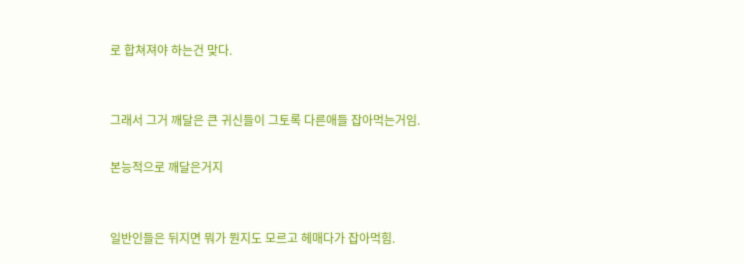로 합쳐져야 하는건 맞다.


그래서 그거 깨달은 큰 귀신들이 그토록 다른애들 잡아먹는거임.

본능적으로 깨달은거지


일반인들은 뒤지면 뭐가 뭔지도 모르고 헤매다가 잡아먹힘.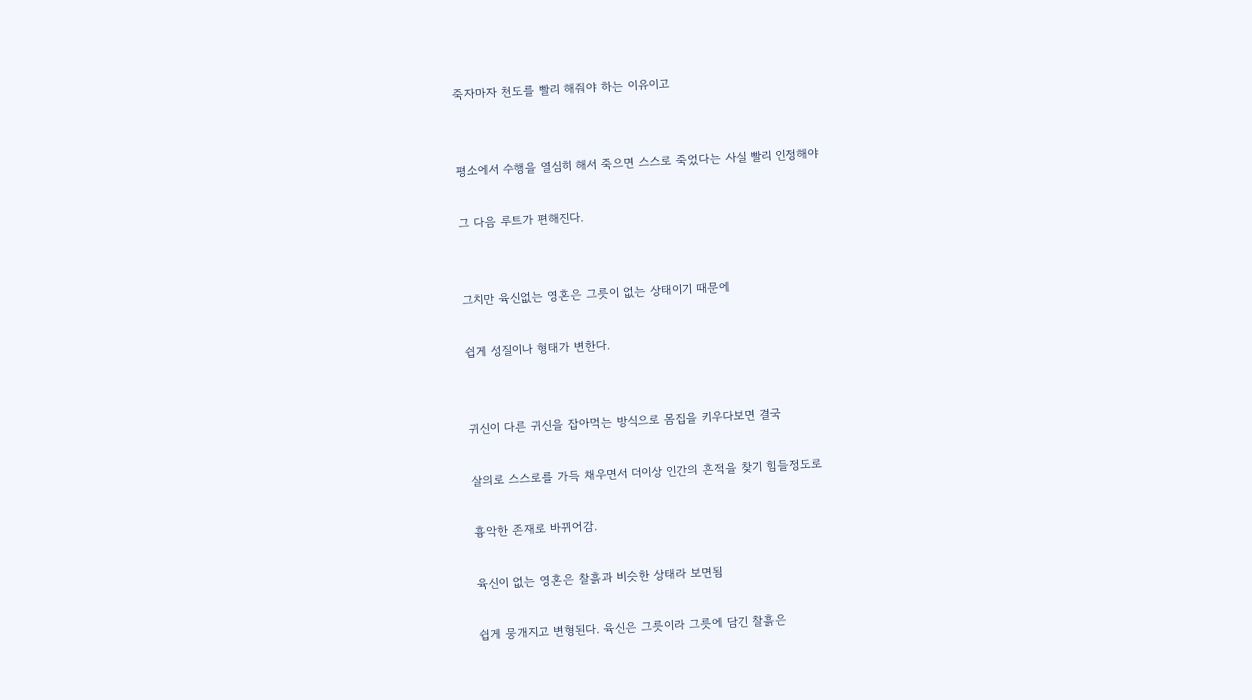죽자마자 천도를 빨리 해줘야 하는 이유이고


평소에서 수행을 열심히 해서 죽으면 스스로 죽었다는 사실 빨리 인정해야

그 다음 루트가 편해진다.


그치만 육신없는 영혼은 그릇이 없는 상태이기 때문에

쉽게 성질이나 형태가 변한다.


귀신이 다른 귀신을 잡아먹는 방식으로 몸집을 키우다보면 결국

살의로 스스로를 가득 채우면서 더이상 인간의 흔적을 찾기 힘들정도로

흉악한 존재로 바뀌어감.

육신이 없는 영혼은 찰흙과 비슷한 상태라 보면됨

쉽게 뭉개지고 변형된다. 육신은 그릇이라 그릇에 담긴 찰흙은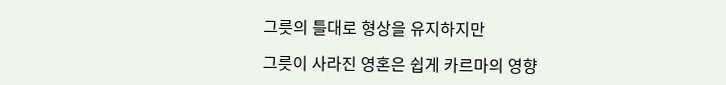그릇의 틀대로 형상을 유지하지만

그릇이 사라진 영혼은 쉽게 카르마의 영향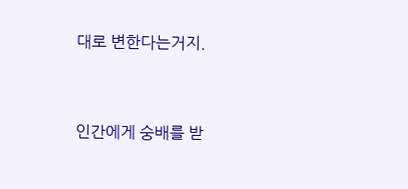대로 변한다는거지.


인간에게 숭배를 받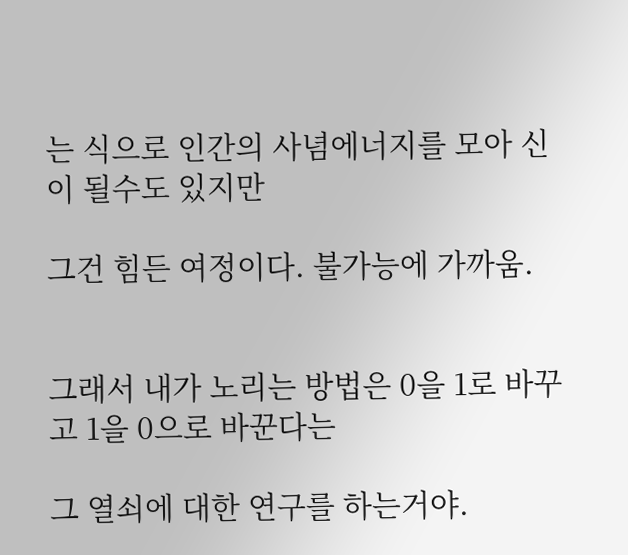는 식으로 인간의 사념에너지를 모아 신이 될수도 있지만

그건 힘든 여정이다. 불가능에 가까움.


그래서 내가 노리는 방법은 0을 1로 바꾸고 1을 0으로 바꾼다는

그 열쇠에 대한 연구를 하는거야.